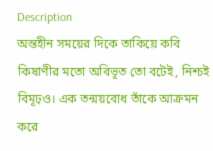Description
অন্তহীন সময়ের দিকে তাকিয়ে কবি কিষাণীর মতো অবিভূত তো বটেই, নিশ্চই বিমূঢ়ও। এক তন্ময়বোধ তাঁকে আক্রমন করে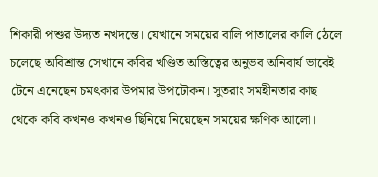শিকারী পশুর উদ্যত নখদন্তে। যেখানে সময়ের বালি পাতালের কালি ঠেলে চলেছে অবিশ্রান্ত সেখানে কবির খণ্ডিত অস্তিত্বের অনুভব অনিবার্য ভাবেই টেনে এনেছেন চমৎকার উপমার উপঢৌকন। সুতরাং সমহীনতার কাছ থেকে কবি কখনও কখনও ছিনিয়ে নিয়েছেন সময়ের ক্ষণিক আলো।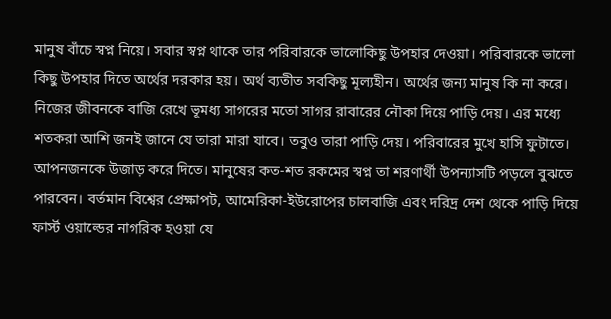মানুষ বাঁচে স্বপ্ন নিয়ে। সবার স্বপ্ন থাকে তার পরিবারকে ভালোকিছু উপহার দেওয়া। পরিবারকে ভালো কিছু উপহার দিতে অর্থের দরকার হয়। অর্থ ব্যতীত সবকিছু মূল্যহীন। অর্থের জন্য মানুষ কি না করে। নিজের জীবনকে বাজি রেখে ভূমধ্য সাগরের মতো সাগর রাবারের নৌকা দিয়ে পাড়ি দেয়। এর মধ্যে শতকরা আশি জনই জানে যে তারা মারা যাবে। তবুও তারা পাড়ি দেয়। পরিবারের মুখে হাসি ফুটাতে। আপনজনকে উজাড় করে দিতে। মানুষের কত-শত রকমের স্বপ্ন তা শরণার্থী উপন্যাসটি পড়লে বুঝতে পারবেন। বর্তমান বিশ্বের প্রেক্ষাপট, আমেরিকা-ইউরোপের চালবাজি এবং দরিদ্র দেশ থেকে পাড়ি দিয়ে ফার্স্ট ওয়াল্ডের নাগরিক হওয়া যে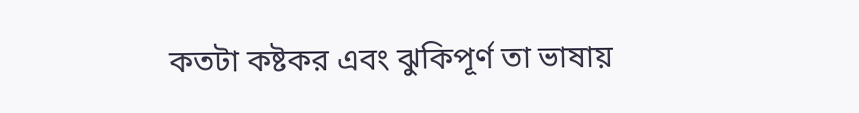কতটা কষ্টকর এবং ঝুকিপূর্ণ তা ভাষায়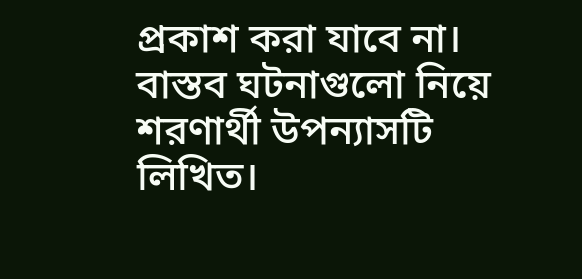প্রকাশ করা যাবে না। বাস্তব ঘটনাগুলো নিয়ে শরণার্থী উপন্যাসটি লিখিত।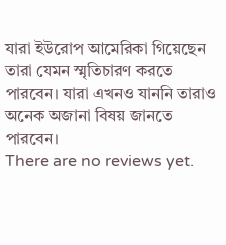যারা ইউরোপ আমেরিকা গিয়েছেন তারা যেমন স্মৃতিচারণ করতে পারবেন। যারা এখনও যাননি তারাও অনেক অজানা বিষয় জানতে পারবেন।
There are no reviews yet.